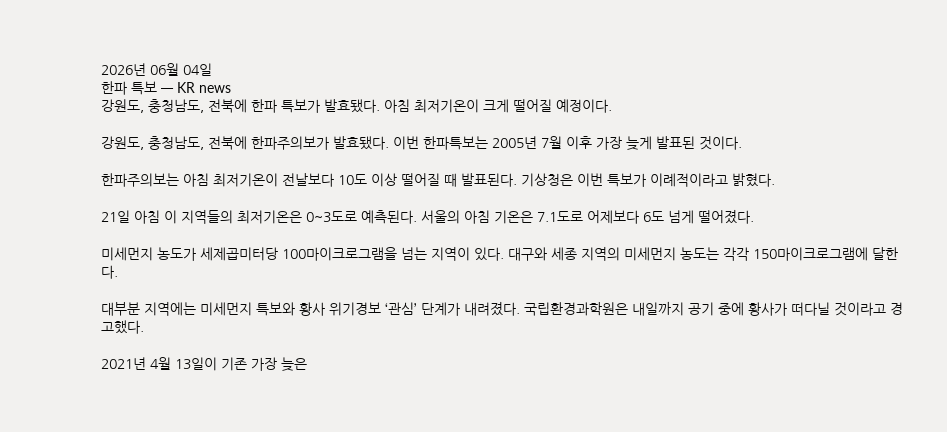2026년 06월 04일
한파 특보 — KR news
강원도, 충청남도, 전북에 한파 특보가 발효됐다. 아침 최저기온이 크게 떨어질 예정이다.

강원도, 충청남도, 전북에 한파주의보가 발효됐다. 이번 한파특보는 2005년 7월 이후 가장 늦게 발표된 것이다.

한파주의보는 아침 최저기온이 전날보다 10도 이상 떨어질 때 발표된다. 기상청은 이번 특보가 이례적이라고 밝혔다.

21일 아침 이 지역들의 최저기온은 0~3도로 예측된다. 서울의 아침 기온은 7.1도로 어제보다 6도 넘게 떨어졌다.

미세먼지 농도가 세제곱미터당 100마이크로그램을 넘는 지역이 있다. 대구와 세종 지역의 미세먼지 농도는 각각 150마이크로그램에 달한다.

대부분 지역에는 미세먼지 특보와 황사 위기경보 ‘관심’ 단계가 내려졌다. 국립환경과학원은 내일까지 공기 중에 황사가 떠다닐 것이라고 경고했다.

2021년 4월 13일이 기존 가장 늦은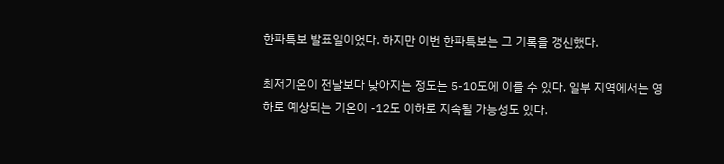한파특보 발표일이었다. 하지만 이번 한파특보는 그 기록을 갱신했다.

최저기온이 전날보다 낮아지는 정도는 5-10도에 이를 수 있다. 일부 지역에서는 영하로 예상되는 기온이 -12도 이하로 지속될 가능성도 있다.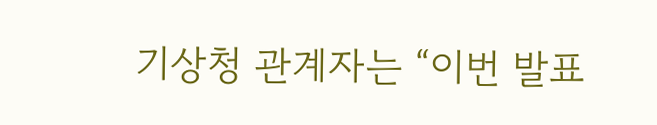기상청 관계자는 “이번 발표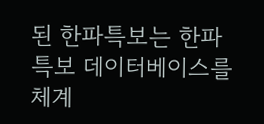된 한파특보는 한파특보 데이터베이스를 체계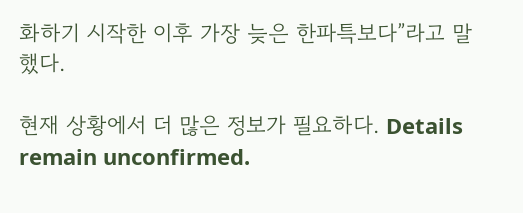화하기 시작한 이후 가장 늦은 한파특보다”라고 말했다.

현재 상황에서 더 많은 정보가 필요하다. Details remain unconfirmed.